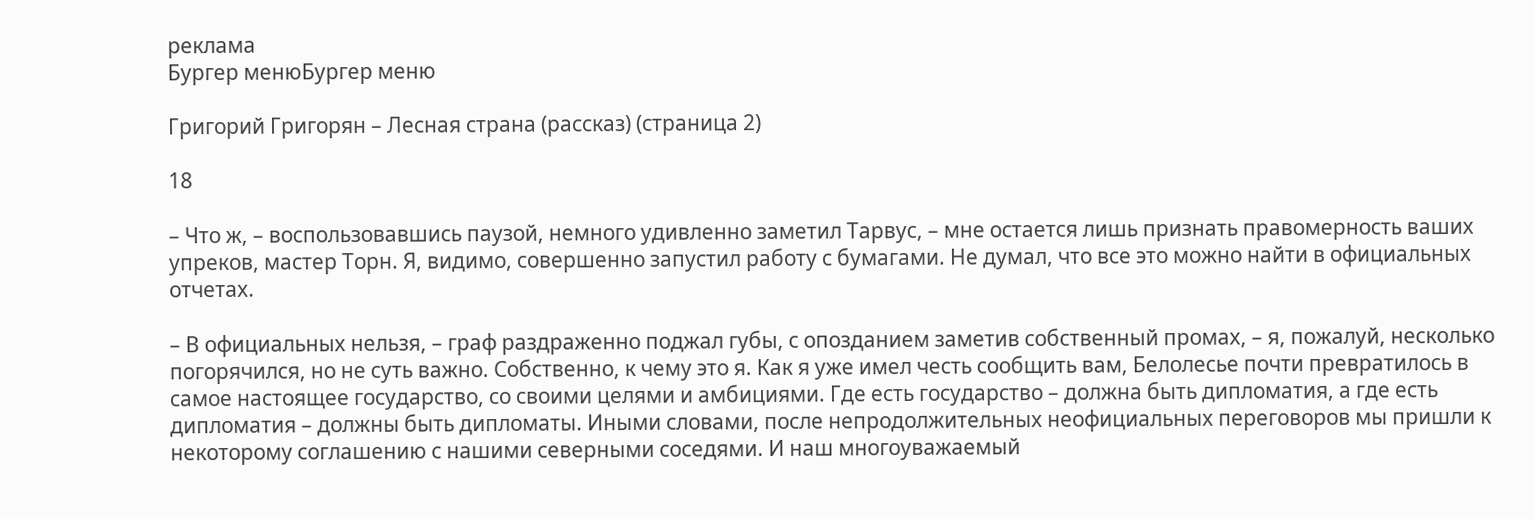реклама
Бургер менюБургер меню

Григорий Григорян – Лесная страна (рассказ) (страница 2)

18

– Что ж, – воспользовавшись паузой, немного удивленно заметил Тарвус, – мне остается лишь признать правомерность ваших упреков, мастер Торн. Я, видимо, совершенно запустил работу с бумагами. Не думал, что все это можно найти в официальных отчетах.

– В официальных нельзя, – граф раздраженно поджал губы, с опозданием заметив собственный промах, – я, пожалуй, несколько погорячился, но не суть важно. Собственно, к чему это я. Как я уже имел честь сообщить вам, Белолесье почти превратилось в самое настоящее государство, со своими целями и амбициями. Где есть государство – должна быть дипломатия, а где есть дипломатия – должны быть дипломаты. Иными словами, после непродолжительных неофициальных переговоров мы пришли к некоторому соглашению с нашими северными соседями. И наш многоуважаемый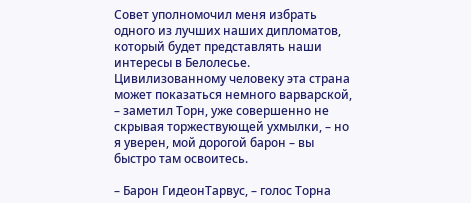Совет уполномочил меня избрать одного из лучших наших дипломатов, который будет представлять наши интересы в Белолесье. Цивилизованному человеку эта страна может показаться немного варварской, – заметил Торн, уже совершенно не скрывая торжествующей ухмылки, – но я уверен, мой дорогой барон – вы быстро там освоитесь.

– Барон ГидеонТарвус, – голос Торна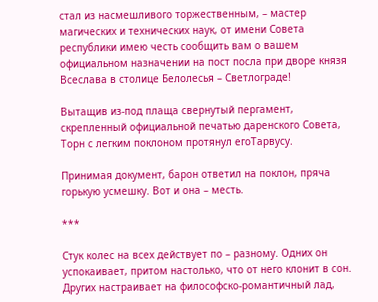стал из насмешливого торжественным, – мастер магических и технических наук, от имени Совета республики имею честь сообщить вам о вашем официальном назначении на пост посла при дворе князя Всеслава в столице Белолесья – Светлограде!

Вытащив из-под плаща свернутый пергамент, скрепленный официальной печатью даренского Совета, Торн с легким поклоном протянул егоТарвусу.

Принимая документ, барон ответил на поклон, пряча горькую усмешку. Вот и она – месть.

***

Стук колес на всех действует по – разному. Одних он успокаивает, притом настолько, что от него клонит в сон. Других настраивает на философско-романтичный лад,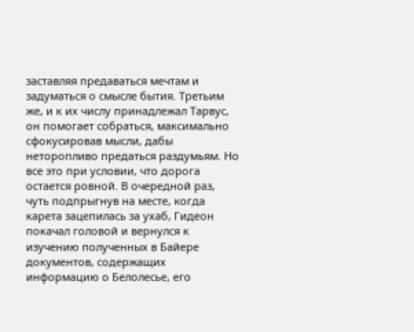заставляя предаваться мечтам и задуматься о смысле бытия. Третьим же, и к их числу принадлежал Тарвус, он помогает собраться, максимально сфокусировав мысли, дабы неторопливо предаться раздумьям. Но все это при условии, что дорога остается ровной. В очередной раз, чуть подпрыгнув на месте, когда карета зацепилась за ухаб, Гидеон покачал головой и вернулся к изучению полученных в Байере документов, содержащих информацию о Белолесье, его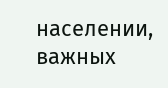населении, важных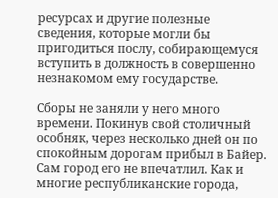ресурсах и другие полезные сведения, которые могли бы пригодиться послу, собирающемуся вступить в должность в совершенно незнакомом ему государстве.

Сборы не заняли у него много времени. Покинув свой столичный особняк, через несколько дней он по спокойным дорогам прибыл в Байер. Сам город его не впечатлил. Как и многие республиканские города,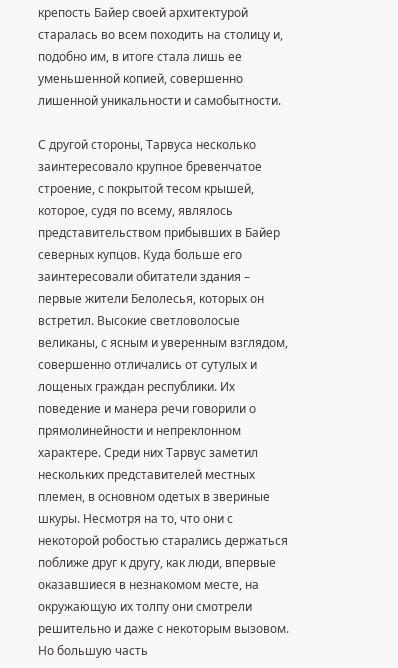крепость Байер своей архитектурой старалась во всем походить на столицу и, подобно им, в итоге стала лишь ее уменьшенной копией, совершенно лишенной уникальности и самобытности.

С другой стороны, Тарвуса несколько заинтересовало крупное бревенчатое строение, с покрытой тесом крышей, которое, судя по всему, являлось представительством прибывших в Байер северных купцов. Куда больше его заинтересовали обитатели здания – первые жители Белолесья, которых он встретил. Высокие светловолосые великаны, с ясным и уверенным взглядом, совершенно отличались от сутулых и лощеных граждан республики. Их поведение и манера речи говорили о прямолинейности и непреклонном характере. Среди них Тарвус заметил нескольких представителей местных племен, в основном одетых в звериные шкуры. Несмотря на то, что они с некоторой робостью старались держаться поближе друг к другу, как люди, впервые оказавшиеся в незнакомом месте, на окружающую их толпу они смотрели решительно и даже с некоторым вызовом. Но большую часть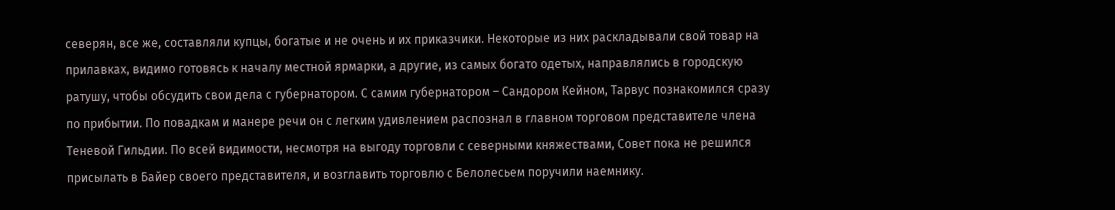северян, все же, составляли купцы, богатые и не очень и их приказчики. Некоторые из них раскладывали свой товар на прилавках, видимо готовясь к началу местной ярмарки, а другие, из самых богато одетых, направлялись в городскую ратушу, чтобы обсудить свои дела с губернатором. С самим губернатором – Сандором Кейном, Тарвус познакомился сразу по прибытии. По повадкам и манере речи он с легким удивлением распознал в главном торговом представителе члена Теневой Гильдии. По всей видимости, несмотря на выгоду торговли с северными княжествами, Совет пока не решился присылать в Байер своего представителя, и возглавить торговлю с Белолесьем поручили наемнику.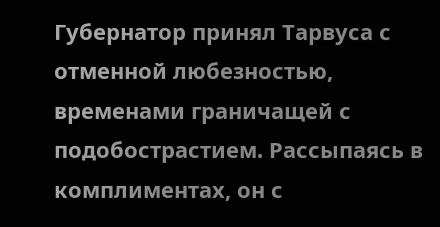Губернатор принял Тарвуса с отменной любезностью, временами граничащей с подобострастием. Рассыпаясь в комплиментах, он с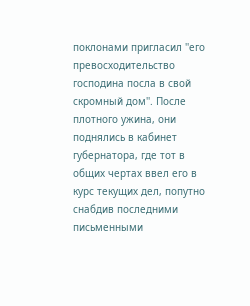поклонами пригласил ''его превосходительство господина посла в свой скромный дом''. После плотного ужина, они поднялись в кабинет губернатора, где тот в общих чертах ввел его в курс текущих дел, попутно снабдив последними письменными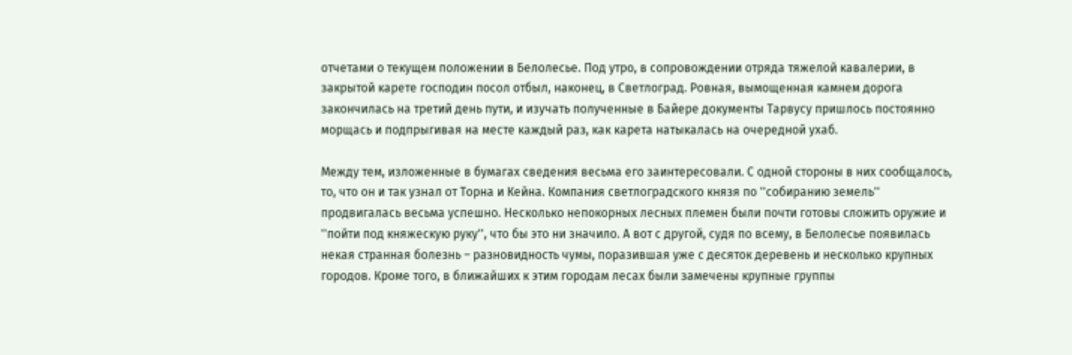отчетами о текущем положении в Белолесье. Под утро, в сопровождении отряда тяжелой кавалерии, в закрытой карете господин посол отбыл, наконец, в Светлоград. Ровная, вымощенная камнем дорога закончилась на третий день пути, и изучать полученные в Байере документы Тарвусу пришлось постоянно морщась и подпрыгивая на месте каждый раз, как карета натыкалась на очередной ухаб.

Между тем, изложенные в бумагах сведения весьма его заинтересовали. С одной стороны в них сообщалось, то, что он и так узнал от Торна и Кейна. Компания светлоградского князя по ''собиранию земель'' продвигалась весьма успешно. Несколько непокорных лесных племен были почти готовы сложить оружие и ''пойти под княжескую руку'', что бы это ни значило. А вот с другой, судя по всему, в Белолесье появилась некая странная болезнь – разновидность чумы, поразившая уже с десяток деревень и несколько крупных городов. Кроме того, в ближайших к этим городам лесах были замечены крупные группы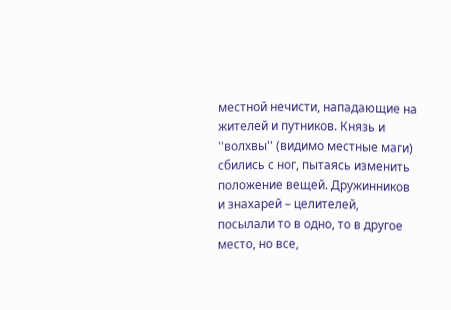местной нечисти, нападающие на жителей и путников. Князь и ''волхвы'' (видимо местные маги) сбились с ног, пытаясь изменить положение вещей. Дружинников и знахарей – целителей, посылали то в одно, то в другое место, но все,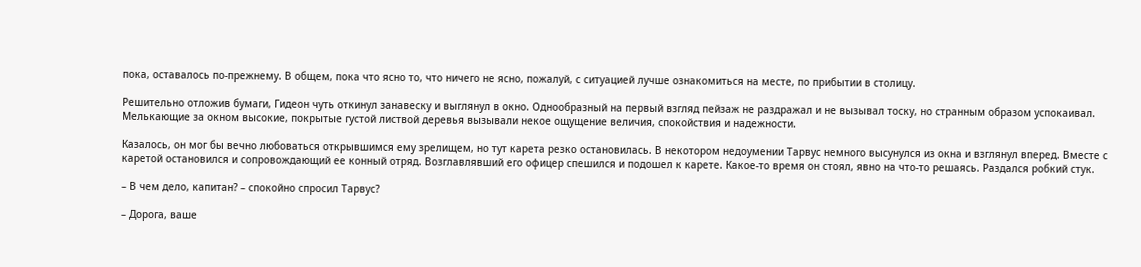пока, оставалось по-прежнему. В общем, пока что ясно то, что ничего не ясно, пожалуй, с ситуацией лучше ознакомиться на месте, по прибытии в столицу.

Решительно отложив бумаги, Гидеон чуть откинул занавеску и выглянул в окно. Однообразный на первый взгляд пейзаж не раздражал и не вызывал тоску, но странным образом успокаивал. Мелькающие за окном высокие, покрытые густой листвой деревья вызывали некое ощущение величия, спокойствия и надежности.

Казалось, он мог бы вечно любоваться открывшимся ему зрелищем, но тут карета резко остановилась. В некотором недоумении Тарвус немного высунулся из окна и взглянул вперед. Вместе с каретой остановился и сопровождающий ее конный отряд. Возглавлявший его офицер спешился и подошел к карете. Какое-то время он стоял, явно на что-то решаясь. Раздался робкий стук.

– В чем дело, капитан? – спокойно спросил Тарвус?

– Дорога, ваше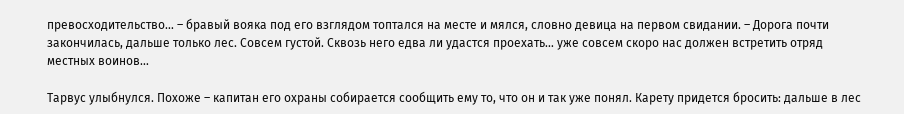превосходительство… – бравый вояка под его взглядом топтался на месте и мялся, словно девица на первом свидании. – Дорога почти закончилась, дальше только лес. Совсем густой. Сквозь него едва ли удастся проехать… уже совсем скоро нас должен встретить отряд местных воинов…

Тарвус улыбнулся. Похоже – капитан его охраны собирается сообщить ему то, что он и так уже понял. Карету придется бросить: дальше в лес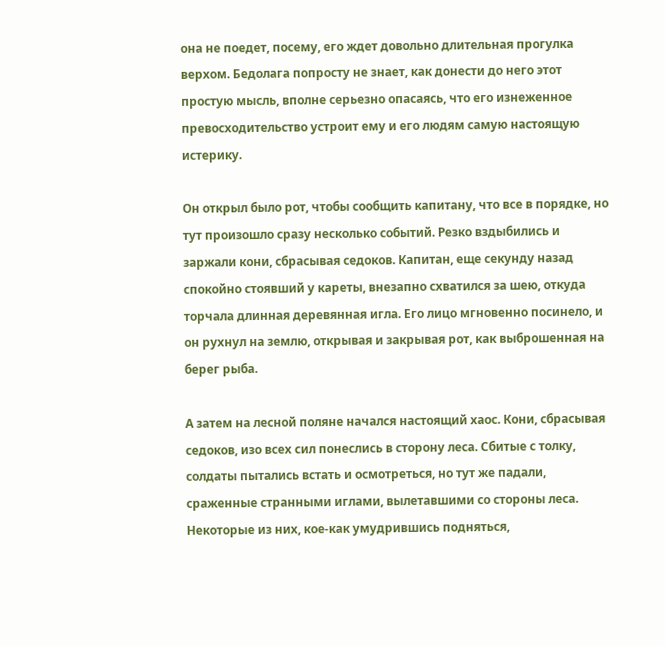она не поедет, посему, его ждет довольно длительная прогулка верхом. Бедолага попросту не знает, как донести до него этот простую мысль, вполне серьезно опасаясь, что его изнеженное превосходительство устроит ему и его людям самую настоящую истерику.

Он открыл было рот, чтобы сообщить капитану, что все в порядке, но тут произошло сразу несколько событий. Резко вздыбились и заржали кони, сбрасывая седоков. Капитан, еще секунду назад спокойно стоявший у кареты, внезапно схватился за шею, откуда торчала длинная деревянная игла. Его лицо мгновенно посинело, и он рухнул на землю, открывая и закрывая рот, как выброшенная на берег рыба.

А затем на лесной поляне начался настоящий хаос. Кони, сбрасывая седоков, изо всех сил понеслись в сторону леса. Сбитые с толку, солдаты пытались встать и осмотреться, но тут же падали, сраженные странными иглами, вылетавшими со стороны леса. Некоторые из них, кое-как умудрившись подняться,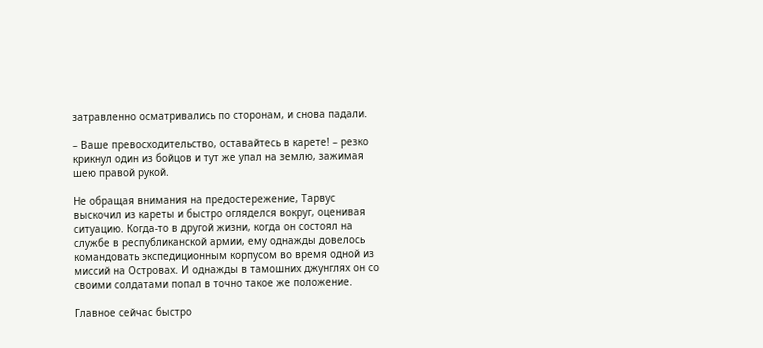затравленно осматривались по сторонам, и снова падали.

– Ваше превосходительство, оставайтесь в карете! – резко крикнул один из бойцов и тут же упал на землю, зажимая шею правой рукой.

Не обращая внимания на предостережение, Тарвус выскочил из кареты и быстро огляделся вокруг, оценивая ситуацию. Когда-то в другой жизни, когда он состоял на службе в республиканской армии, ему однажды довелось командовать экспедиционным корпусом во время одной из миссий на Островах. И однажды в тамошних джунглях он со своими солдатами попал в точно такое же положение.

Главное сейчас быстро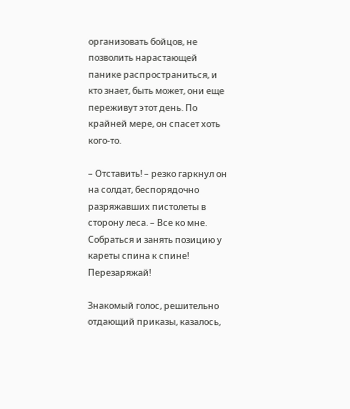организовать бойцов, не позволить нарастающей панике распространиться, и кто знает, быть может, они еще переживут этот день. По крайней мере, он спасет хоть кого-то.

– Отставить! – резко гаркнул он на солдат, беспорядочно разряжавших пистолеты в сторону леса. – Все ко мне. Собраться и занять позицию у кареты спина к спине! Перезаряжай!

Знакомый голос, решительно отдающий приказы, казалось,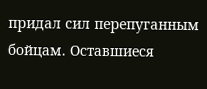придал сил перепуганным бойцам. Оставшиеся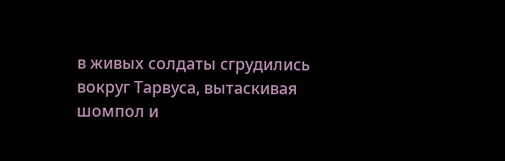в живых солдаты сгрудились вокруг Тарвуса, вытаскивая шомпол и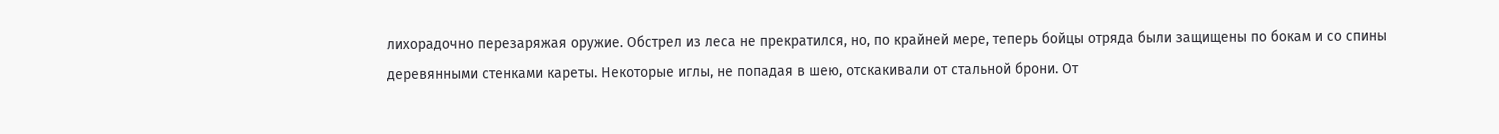лихорадочно перезаряжая оружие. Обстрел из леса не прекратился, но, по крайней мере, теперь бойцы отряда были защищены по бокам и со спины деревянными стенками кареты. Некоторые иглы, не попадая в шею, отскакивали от стальной брони. От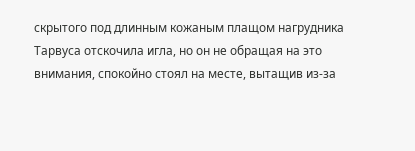скрытого под длинным кожаным плащом нагрудника Тарвуса отскочила игла, но он не обращая на это внимания, спокойно стоял на месте, вытащив из-за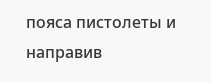пояса пистолеты и направив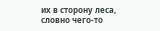их в сторону леса, словно чего-то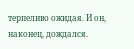терпеливо ожидая. И он, наконец, дождался.